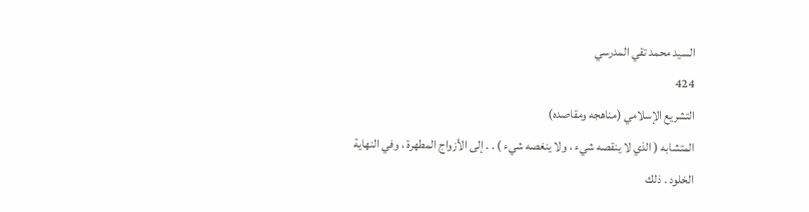السيد محمد تقي المدرسي
424
التشريع الإسلامي (مناهجه ومقاصده)
المتشابه ( الذي لا ينقصه شيء ، ولا ينغصه شيء ) . . إلى الأزواج المطهرة ، وفي النهاية الخلود . ذلك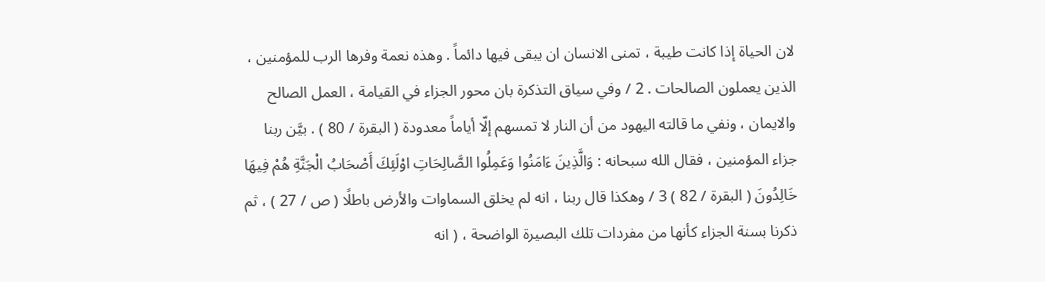لان الحياة إذا كانت طيبة ، تمنى الانسان ان يبقى فيها دائماً . وهذه نعمة وفرها الرب للمؤمنين ، الذين يعملون الصالحات . 2 / وفي سياق التذكرة بان محور الجزاء في القيامة ، العمل الصالح والايمان ، ونفي ما قالته اليهود من أن النار لا تمسهم إلّا أياماً معدودة ( البقرة / 80 ) . بيَّن ربنا جزاء المؤمنين ، فقال الله سبحانه : وَالَّذِينَ ءَامَنُوا وَعَمِلُوا الصَّالِحَاتِ اوْلَئِكَ أَصْحَابُ الْجَنَّةِ هُمْ فِيهَا خَالِدُونَ ( البقرة / 82 ) 3 / وهكذا قال ربنا ، انه لم يخلق السماوات والأرض باطلًا ( ص / 27 ) ، ثم ذكرنا بسنة الجزاء كأنها من مفردات تلك البصيرة الواضحة ، ( انه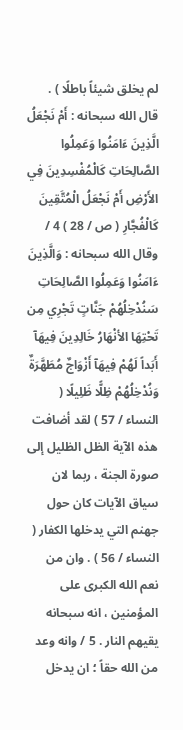لم يخلق شيئاً باطلًا ) . قال الله سبحانه : أَمْ نَجْعَلُ الَّذِينَ ءَامَنُوا وَعَمِلُوا الصَّالِحَاتِ كَالْمُفْسِدِينَ فِي الأَرْضِ أَمْ نَجْعَلُ الْمُتَّقِينَ كَالْفُجَّارِ ( ص / 28 ) 4 / وقال الله سبحانه : وَالَّذِينَ ءَامَنُوا وَعَمِلُوا الصَّالِحَاتِ سَنُدْخِلُهُمْ جَنَّاتٍ تَجْرِي مِن تَحْتِهَا الأنْهَارُ خَالِدِينَ فِيهَآ أَبَداً لَهُمْ فِيهَآ أَزْوَاجٌ مُطَهَّرَةٌ وَنُدْخِلُهُمْ ظِلًّا ظَلِيلًا ( النساء / 57 ) لقد أضافت هذه الآية الظل الظليل إلى صورة الجنة ، ربما لان سياق الآيات كان حول جهنم التي يدخلها الكفار ( النساء / 56 ) . وان من نعم الله الكبرى على المؤمنين ، انه سبحانه يقيهم النار . 5 / وانه وعد من الله حقاً ؛ ان يدخل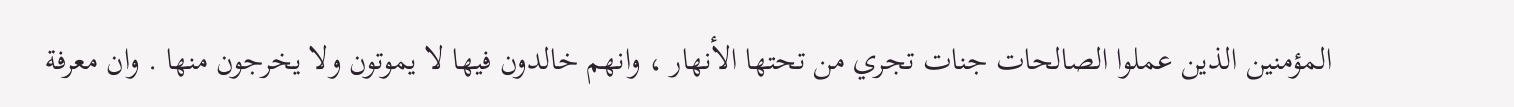المؤمنين الذين عملوا الصالحات جنات تجري من تحتها الأنهار ، وانهم خالدون فيها لا يموتون ولا يخرجون منها . وان معرفة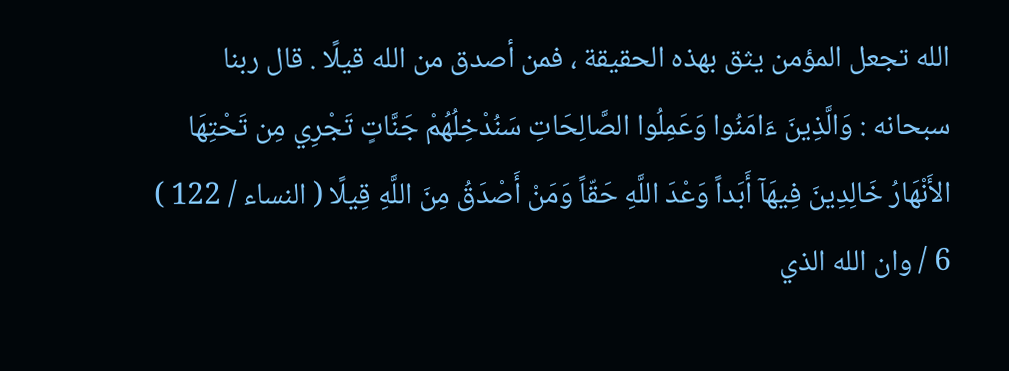الله تجعل المؤمن يثق بهذه الحقيقة ، فمن أصدق من الله قيلًا . قال ربنا سبحانه : وَالَّذِينَ ءَامَنُوا وَعَمِلُوا الصَّالِحَاتِ سَنُدْخِلُهُمْ جَنَّاتٍ تَجْرِي مِن تَحْتِهَا الأَنْهَارُ خَالِدِينَ فِيهَآ أَبَداً وَعْدَ اللَّهِ حَقّاً وَمَنْ أَصْدَقُ مِنَ اللَّهِ قِيلًا ( النساء / 122 ) 6 / وان الله الذي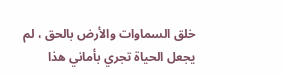خلق السماوات والأرض بالحق ، لم يجعل الحياة تجري بأماني هذا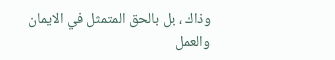وذاك ، بل بالحق المتمثل في الايمان والعمل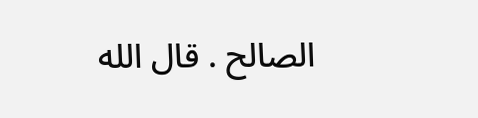الصالح . قال الله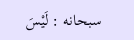سبحانه : لَيْسَ